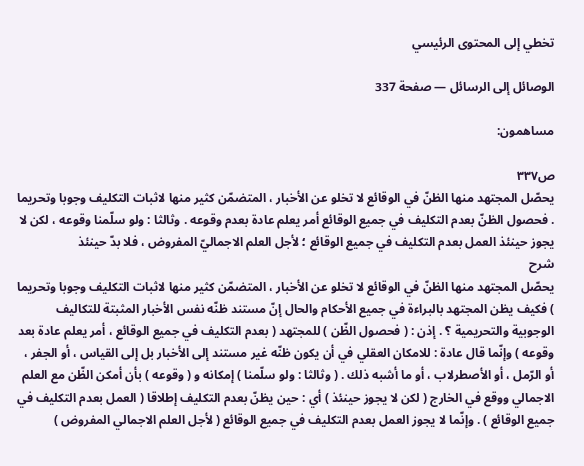تخطي إلى المحتوى الرئيسي

الوصائل إلى الرسائل — صفحة 337

مساهمون:

ص٣٣٧
يحصّل المجتهد منها الظنّ في الوقائع لا تخلو عن الأخبار ، المتضمّن كثير منها لاثبات التكليف وجوبا وتحريما . فحصول الظنّ بعدم التكليف في جميع الوقائع أمر يعلم عادة بعدم وقوعه . وثالثا : ولو سلّمنا وقوعه ، لكن لا يجوز حينئذ العمل بعدم التكليف في جميع الوقائع ؛ لأجل العلم الاجماليّ المفروض ، فلا بدّ حينئذ
شرح
يحصّل المجتهد منها الظنّ في الوقائع لا تخلو عن الأخبار ، المتضمّن كثير منها لاثبات التكليف وجوبا وتحريما ) فكيف يظن المجتهد بالبراءة في جميع الأحكام والحال إنّ مستند ظنّه نفس الأخبار المثبتة للتكاليف الوجوبية والتحريمية ؟ . إذن : ( فحصول الظّن ) للمجتهد ( بعدم التكليف في جميع الوقائع ، أمر يعلم عادة بعد وقوعه ) وإنّما قال عادة : للامكان العقلي في أن يكون ظنّه غير مستند إلى الأخبار بل إلى القياس ، أو الجفر ، أو الرّمل ، أو الأصطرلاب ، أو ما أشبه ذلك . ( وثالثا : ولو سلّمنا ) إمكانه و ( وقوعه ) بأن أمكن الظّن مع العلم الاجمالي ووقع في الخارج ( لكن لا يجوز حينئذ ) أي : حين يظنّ بعدم التكليف إطلاقا ( العمل بعدم التكليف في جميع الوقائع ) . وإنّما لا يجوز العمل بعدم التكليف في جميع الوقائع ( لأجل العلم الاجمالي المفروض )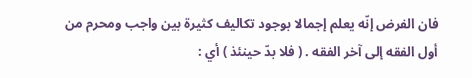فان الفرض إنّه يعلم إجمالا بوجود تكاليف كثيرة بين واجب ومحرم من أول الفقه إلى آخر الفقه . ( فلا بدّ حينئذ ) أي :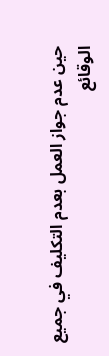حين عدم جواز العمل بعدم التكليف في جميع الوقائع